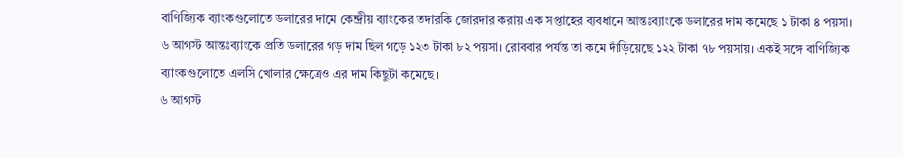বাণিজ্যিক ব্যাংকগুলোতে ডলারের দামে কেন্দ্রীয় ব্যাংকের তদারকি জোরদার করায় এক সপ্তাহের ব্যবধানে আন্তঃব্যাংকে ডলারের দাম কমেছে ১ টাকা ৪ পয়সা।
৬ আগস্ট আন্তঃব্যাংকে প্রতি ডলারের গড় দাম ছিল গড়ে ১২৩ টাকা ৮২ পয়সা। রোববার পর্যন্ত তা কমে দাঁড়িয়েছে ১২২ টাকা ৭৮ পয়সায়। একই সঙ্গে বাণিজ্যিক ব্যাংকগুলোতে এলসি খোলার ক্ষেত্রেও এর দাম কিছুটা কমেছে।
৬ আগস্ট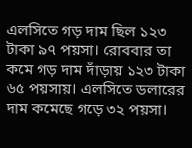এলসিতে গড় দাম ছিল ১২৩ টাকা ৯৭ পয়সা। রোববার তা কমে গড় দাম দাঁড়ায় ১২৩ টাকা ৬৫ পয়সায়। এলসিতে ডলারের দাম কমেছে গড়ে ৩২ পয়সা।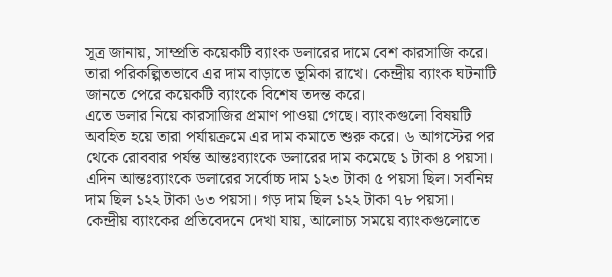সূত্র জানায়, সাম্প্রতি কয়েকটি ব্যাংক ডলারের দামে বেশ কারসাজি করে। তারা পরিকল্পিতভাবে এর দাম বাড়াতে ভূমিকা রাখে। কেন্দ্রীয় ব্যাংক ঘটনাটি জানতে পেরে কয়েকটি ব্যাংকে বিশেষ তদন্ত করে।
এতে ডলার নিয়ে কারসাজির প্রমাণ পাওয়া গেছে। ব্যাংকগুলো বিষয়টি অবহিত হয়ে তারা পর্যায়ক্রমে এর দাম কমাতে শুরু করে। ৬ আগস্টের পর থেকে রোববার পর্যন্ত আন্তঃব্যাংকে ডলারের দাম কমেছে ১ টাকা ৪ পয়সা।
এদিন আন্তঃব্যাংকে ডলারের সর্বোচ্চ দাম ১২৩ টাকা ৫ পয়সা ছিল। সর্বনিম্ন দাম ছিল ১২২ টাকা ৬৩ পয়সা। গড় দাম ছিল ১২২ টাকা ৭৮ পয়সা।
কেন্দ্রীয় ব্যাংকের প্রতিবেদনে দেখা যায়, আলোচ্য সময়ে ব্যাংকগুলোতে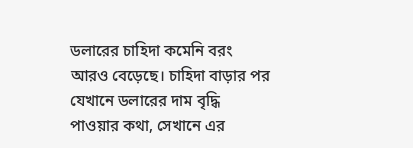ডলারের চাহিদা কমেনি বরং আরও বেড়েছে। চাহিদা বাড়ার পর যেখানে ডলারের দাম বৃদ্ধি পাওয়ার কথা, সেখানে এর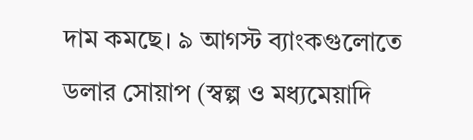দাম কমছে। ৯ আগস্ট ব্যাংকগুলোতে ডলার সোয়াপ (স্বল্প ও মধ্যমেয়াদি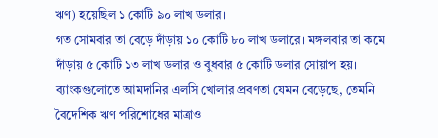ঋণ) হয়েছিল ১ কোটি ৯০ লাখ ডলার।
গত সোমবার তা বেড়ে দাঁড়ায় ১০ কোটি ৮০ লাখ ডলারে। মঙ্গলবার তা কমে দাঁড়ায় ৫ কোটি ১৩ লাখ ডলার ও বুধবার ৫ কোটি ডলার সোয়াপ হয়।
ব্যাংকগুলোতে আমদানির এলসি খোলার প্রবণতা যেমন বেড়েছে, তেমনি বৈদেশিক ঋণ পরিশোধের মাত্রাও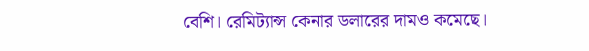বেশি। রেমিট্যান্স কেনার ডলারের দামও কমেছে।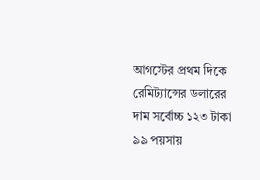আগস্টের প্রথম দিকে রেমিট্যান্সের ডলারের দাম সর্বোচ্চ ১২৩ টাকা ৯৯ পয়সায়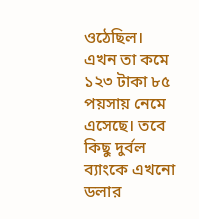ওঠেছিল।
এখন তা কমে ১২৩ টাকা ৮৫ পয়সায় নেমে এসেছে। তবে কিছু দুর্বল ব্যাংকে এখনো ডলার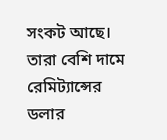সংকট আছে। তারা বেশি দামে রেমিট্যান্সের ডলার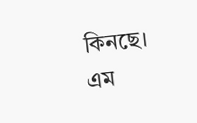কিনছে।
এম